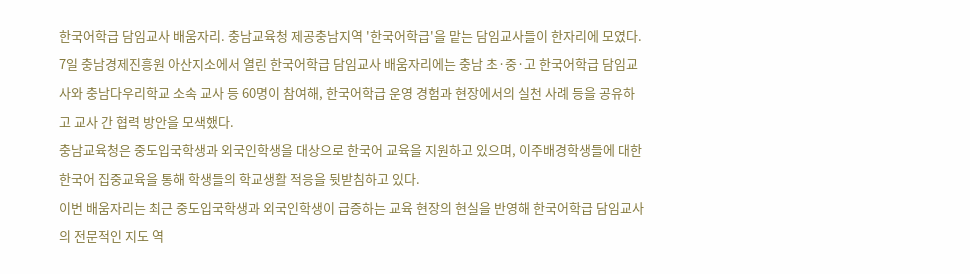한국어학급 담임교사 배움자리. 충남교육청 제공충남지역 '한국어학급'을 맡는 담임교사들이 한자리에 모였다. 7일 충남경제진흥원 아산지소에서 열린 한국어학급 담임교사 배움자리에는 충남 초·중·고 한국어학급 담임교사와 충남다우리학교 소속 교사 등 60명이 참여해, 한국어학급 운영 경험과 현장에서의 실천 사례 등을 공유하고 교사 간 협력 방안을 모색했다.
충남교육청은 중도입국학생과 외국인학생을 대상으로 한국어 교육을 지원하고 있으며, 이주배경학생들에 대한 한국어 집중교육을 통해 학생들의 학교생활 적응을 뒷받침하고 있다.
이번 배움자리는 최근 중도입국학생과 외국인학생이 급증하는 교육 현장의 현실을 반영해 한국어학급 담임교사의 전문적인 지도 역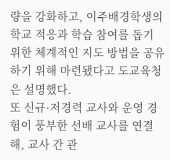량을 강화하고, 이주배경학생의 학교 적응과 학습 참여를 돕기 위한 체계적인 지도 방법을 공유하기 위해 마련됐다고 도교육청은 설명했다.
또 신규·저경력 교사와 운영 경험이 풍부한 선배 교사를 연결해, 교사 간 관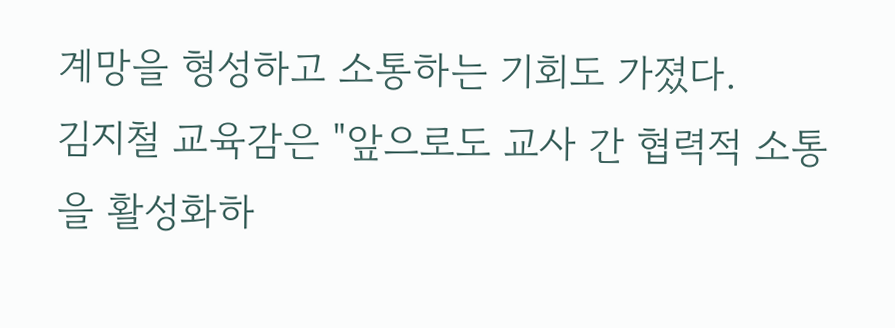계망을 형성하고 소통하는 기회도 가졌다.
김지철 교육감은 "앞으로도 교사 간 협력적 소통을 활성화하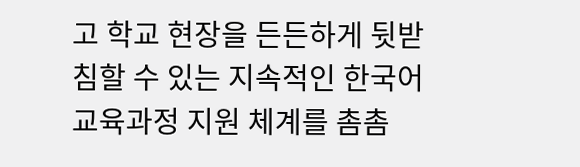고 학교 현장을 든든하게 뒷받침할 수 있는 지속적인 한국어 교육과정 지원 체계를 촘촘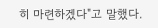히 마련하겠다"고 말했다.